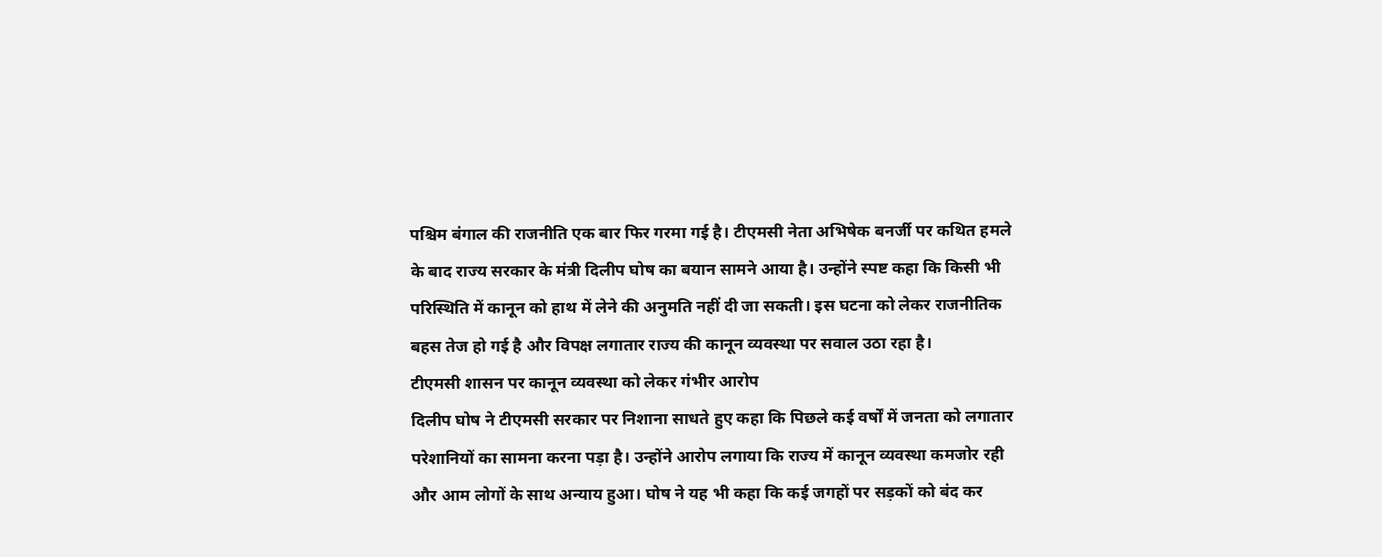पश्चिम बंगाल की राजनीति एक बार फिर गरमा गई है। टीएमसी नेता अभिषेक बनर्जी पर कथित हमले के बाद राज्य सरकार के मंत्री दिलीप घोष का बयान सामने आया है। उन्होंने स्पष्ट कहा कि किसी भी परिस्थिति में कानून को हाथ में लेने की अनुमति नहीं दी जा सकती। इस घटना को लेकर राजनीतिक बहस तेज हो गई है और विपक्ष लगातार राज्य की कानून व्यवस्था पर सवाल उठा रहा है।
टीएमसी शासन पर कानून व्यवस्था को लेकर गंभीर आरोप
दिलीप घोष ने टीएमसी सरकार पर निशाना साधते हुए कहा कि पिछले कई वर्षों में जनता को लगातार परेशानियों का सामना करना पड़ा है। उन्होंने आरोप लगाया कि राज्य में कानून व्यवस्था कमजोर रही और आम लोगों के साथ अन्याय हुआ। घोष ने यह भी कहा कि कई जगहों पर सड़कों को बंद कर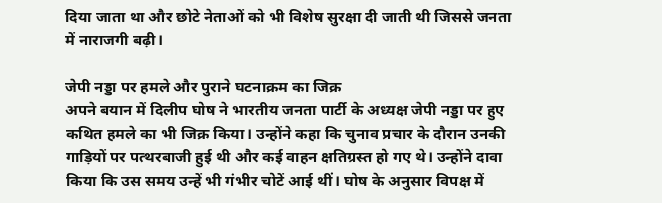दिया जाता था और छोटे नेताओं को भी विशेष सुरक्षा दी जाती थी जिससे जनता में नाराजगी बढ़ी।

जेपी नड्डा पर हमले और पुराने घटनाक्रम का जिक्र
अपने बयान में दिलीप घोष ने भारतीय जनता पार्टी के अध्यक्ष जेपी नड्डा पर हुए कथित हमले का भी जिक्र किया। उन्होंने कहा कि चुनाव प्रचार के दौरान उनकी गाड़ियों पर पत्थरबाजी हुई थी और कई वाहन क्षतिग्रस्त हो गए थे। उन्होंने दावा किया कि उस समय उन्हें भी गंभीर चोटें आई थीं। घोष के अनुसार विपक्ष में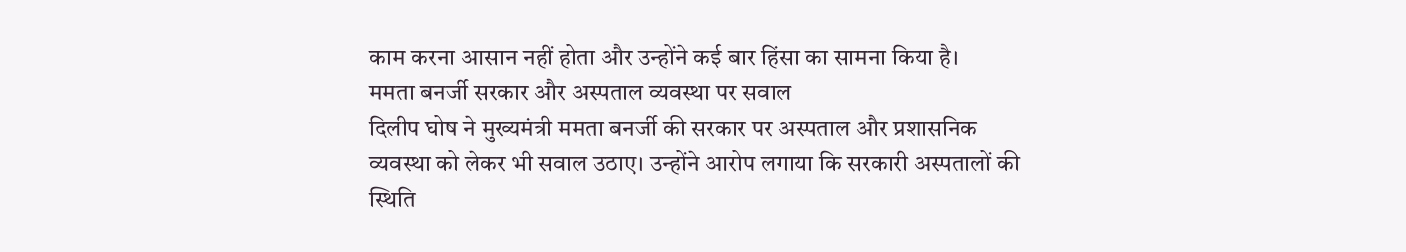काम करना आसान नहीं होता और उन्होंने कई बार हिंसा का सामना किया है।
ममता बनर्जी सरकार और अस्पताल व्यवस्था पर सवाल
दिलीप घोष ने मुख्यमंत्री ममता बनर्जी की सरकार पर अस्पताल और प्रशासनिक व्यवस्था को लेकर भी सवाल उठाए। उन्होंने आरोप लगाया कि सरकारी अस्पतालों की स्थिति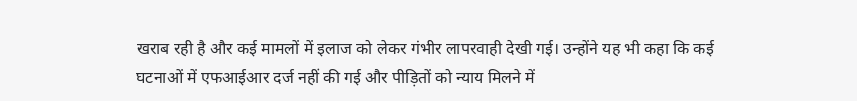खराब रही है और कई मामलों में इलाज को लेकर गंभीर लापरवाही देखी गई। उन्होंने यह भी कहा कि कई घटनाओं में एफआईआर दर्ज नहीं की गई और पीड़ितों को न्याय मिलने में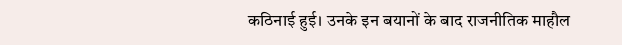कठिनाई हुई। उनके इन बयानों के बाद राजनीतिक माहौल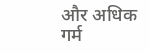और अधिक गर्म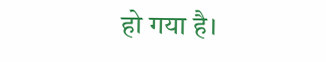हो गया है।